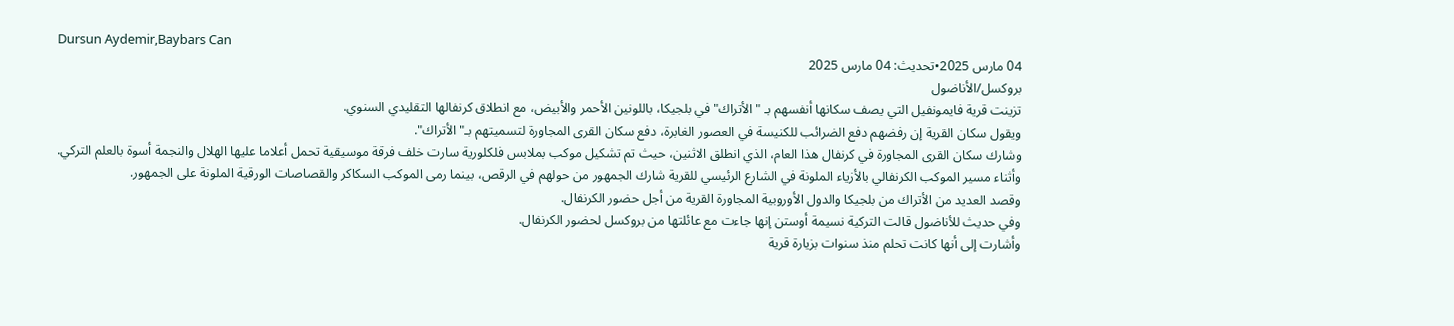Dursun Aydemir,Baybars Can
04 مارس 2025•تحديث: 04 مارس 2025
بروكسل/الأناضول
تزينت قرية فايمونفيل التي يصف سكانها أنفسهم بـ "الأتراك" في بلجيكا، باللونين الأحمر والأبيض، مع انطلاق كرنفالها التقليدي السنوي.
ويقول سكان القرية إن رفضهم دفع الضرائب للكنيسة في العصور الغابرة، دفع سكان القرى المجاورة لتسميتهم بـ"الأتراك".
وشارك سكان القرى المجاورة في كرنفال هذا العام، الذي انطلق الاثنين، حيث تم تشكيل موكب بملابس فلكلورية سارت خلف فرقة موسيقية تحمل أعلاما عليها الهلال والنجمة أسوة بالعلم التركي.
وأثناء مسير الموكب الكرنفالي بالأزياء الملونة في الشارع الرئيسي للقرية شارك الجمهور من حولهم في الرقص، بينما رمى الموكب السكاكر والقصاصات الورقية الملونة على الجمهور.
وقصد العديد من الأتراك من بلجيكا والدول الأوروبية المجاورة القرية من أجل حضور الكرنفال.
وفي حديث للأناضول قالت التركية نسيمة أوستن إنها جاءت مع عائلتها من بروكسل لحضور الكرنفال.
وأشارت إلى أنها كانت تحلم منذ سنوات بزيارة قرية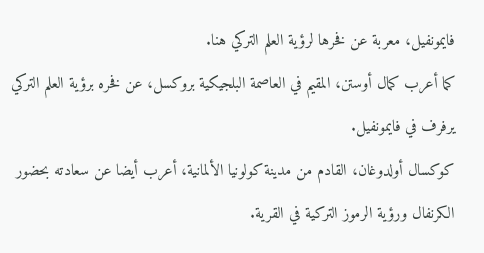فايمونفيل، معربة عن فخرها لرؤية العلم التركي هنا.
كما أعرب كمال أوستن، المقيم في العاصمة البلجيكية بروكسل، عن فخره برؤية العلم التركي يرفرف في فايمونفيل.
كوكسال أولدوغان، القادم من مدينة كولونيا الألمانية، أعرب أيضا عن سعادته بحضور الكرنفال ورؤية الرموز التركية في القرية.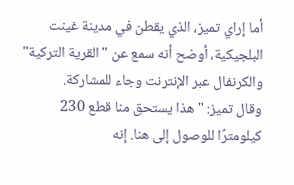أما إراي تميز، الذي يقطن في مدينة غينت البلجيكية، أوضح أنه سمع عن "القرية التركية" والكرنفال عبر الإنترنت وجاء للمشاركة.
وقال تميز: "هذا يستحق منا قطع 230 كيلومترًا للوصول إلى هنا. إنه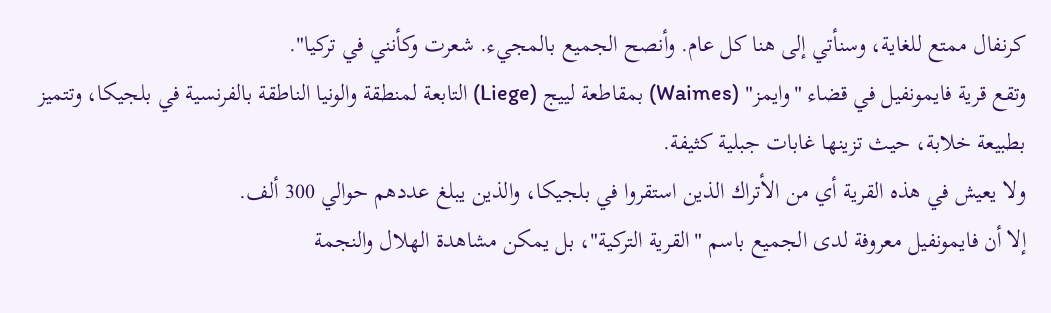كرنفال ممتع للغاية، وسنأتي إلى هنا كل عام. وأنصح الجميع بالمجيء. شعرت وكأنني في تركيا".
وتقع قرية فايمونفيل في قضاء "وايمز" (Waimes) بمقاطعة لييج (Liege) التابعة لمنطقة والونيا الناطقة بالفرنسية في بلجيكا، وتتميز بطبيعة خلابة، حيث تزينها غابات جبلية كثيفة.
ولا يعيش في هذه القرية أي من الأتراك الذين استقروا في بلجيكا، والذين يبلغ عددهم حوالي 300 ألف.
إلا أن فايمونفيل معروفة لدى الجميع باسم "القرية التركية"، بل يمكن مشاهدة الهلال والنجمة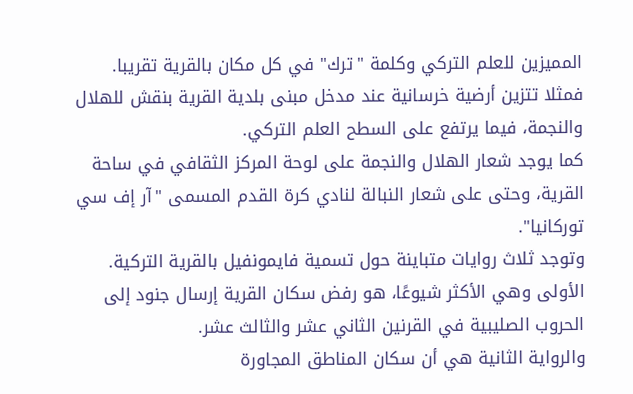المميزين للعلم التركي وكلمة "ترك" في كل مكان بالقرية تقريبا.
فمثلا تتزين أرضية خرسانية عند مدخل مبنى بلدية القرية بنقش للهلال والنجمة، فيما يرتفع على السطح العلم التركي.
كما يوجد شعار الهلال والنجمة على لوحة المركز الثقافي في ساحة القرية، وحتى على شعار النبالة لنادي كرة القدم المسمى "آر إف سي توركانيا".
وتوجد ثلاث روايات متباينة حول تسمية فايمونفيل بالقرية التركية. الأولى وهي الأكثر شيوعًا، هو رفض سكان القرية إرسال جنود إلى الحروب الصليبية في القرنين الثاني عشر والثالث عشر.
والرواية الثانية هي أن سكان المناطق المجاورة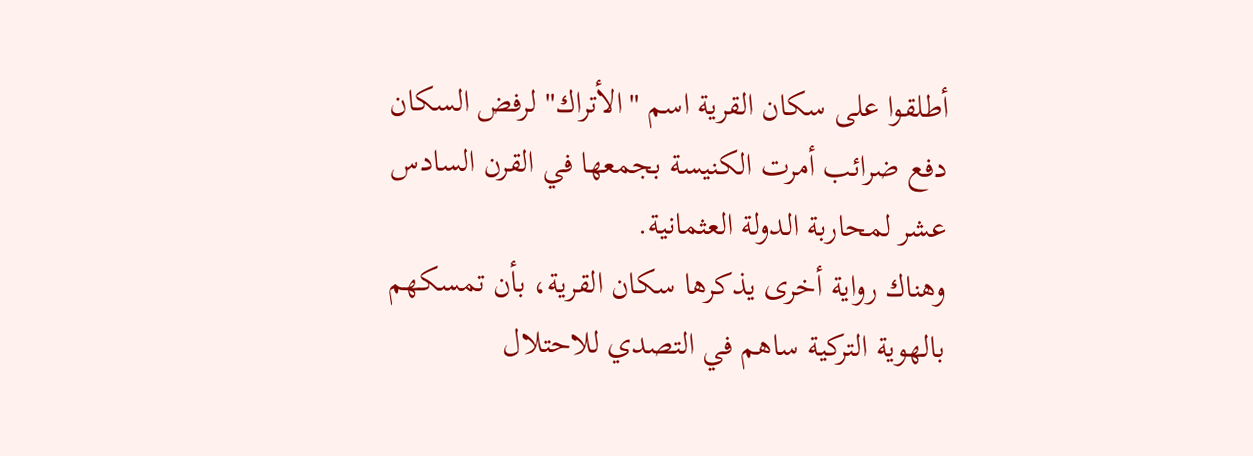أطلقوا على سكان القرية اسم "الأتراك" لرفض السكان دفع ضرائب أمرت الكنيسة بجمعها في القرن السادس عشر لمحاربة الدولة العثمانية.
وهناك رواية أخرى يذكرها سكان القرية، بأن تمسكهم بالهوية التركية ساهم في التصدي للاحتلال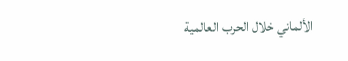الألماني خلال الحرب العالمية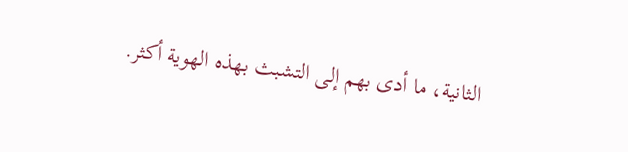الثانية، ما أدى بهم إلى التشبث بهذه الهوية أكثر.